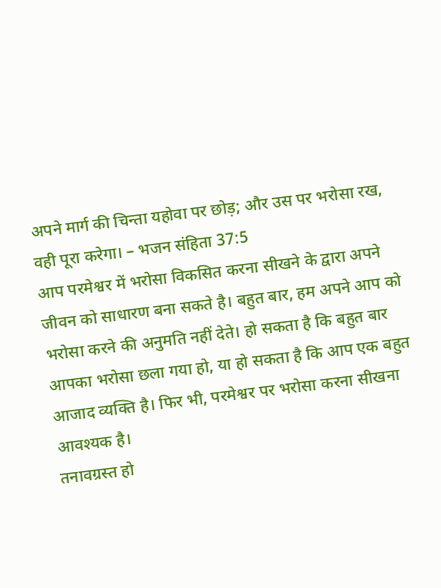अपने मार्ग की चिन्ता यहोवा पर छोड़; और उस पर भरोसा रख, वही पूरा करेगा। – भजन संहिता 37:5
आप परमेश्वर में भरोसा विकसित करना सीखने के द्वारा अपने जीवन को साधारण बना सकते है। बहुत बार, हम अपने आप को भरोसा करने की अनुमति नहीं देते। हो सकता है कि बहुत बार आपका भरोसा छला गया हो, या हो सकता है कि आप एक बहुत आजाद व्यक्ति है। फिर भी, परमेश्वर पर भरोसा करना सीखना आवश्यक है।
तनावग्रस्त हो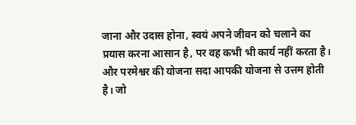जाना और उदास होना, स्वयं अपने जीवन को चलाने का प्रयास करना आसान है, पर वह कभी भी कार्य नहीं करता है। और परमेश्वर की योजना सदा आपकी योजना से उत्तम होती है। जो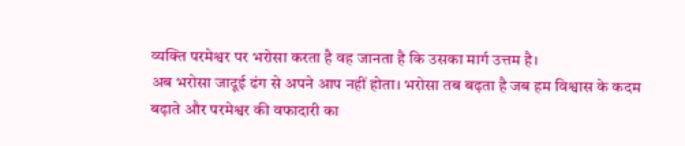व्यक्ति परमेश्वर पर भरोसा करता है वह जानता है कि उसका मार्ग उत्तम है।
अब भरोसा जादूई ढंग से अपने आप नहीं होता। भरोसा तब बढ़ता है जब हम विश्वास के कदम बढ़ाते और परमेश्वर की वफादारी का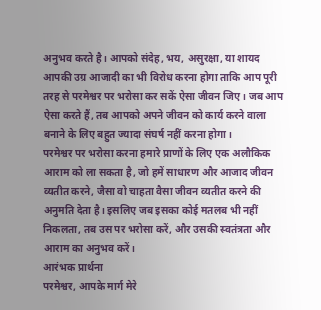अनुभव करते है। आपको संदेह, भय, असुरक्षा, या शायद आपकी उग्र आजादी का भी विरोध करना होगा ताकि आप पूरी तरह से परमेश्वर पर भरोसा कर सकें ऐसा जीवन जिए। जब आप ऐसा करते हैं, तब आपको अपने जीवन को कार्य करने वाला बनाने के लिए बहुत ज्यादा संघर्ष नहीं करना होगा।
परमेश्वर पर भरोसा करना हमारे प्राणों के लिए एक अलौकिक आराम को ला सकता है, जो हमें साधारण और आजाद जीवन व्यतीत करने, जैसा वो चाहता वैसा जीवन व्यतीत करने की अनुमति देता है। इसलिए जब इसका कोई मतलब भी नहीं निकलता, तब उस पर भरोसा करें, और उसकी स्वतंत्रता और आराम का अनुभव करें।
आरंभक प्रार्थना
परमेश्वर, आपके मार्ग मेरे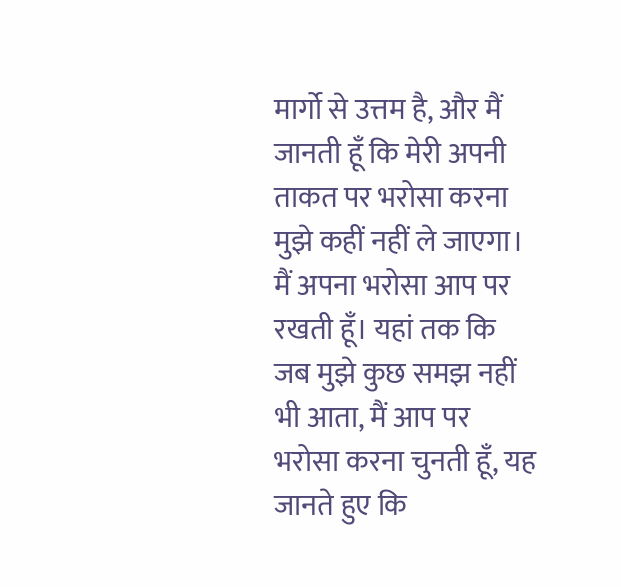मार्गो से उत्तम है, और मैं जानती हूँ कि मेरी अपनी ताकत पर भरोसा करना मुझे कहीं नहीं ले जाएगा। मैं अपना भरोसा आप पर रखती हूँ। यहां तक कि जब मुझे कुछ समझ नहीं भी आता, मैं आप पर भरोसा करना चुनती हूँ, यह जानते हुए कि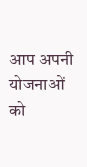आप अपनी योजनाओं को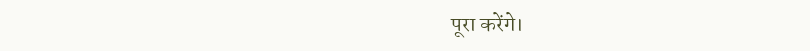पूरा करेंगे।